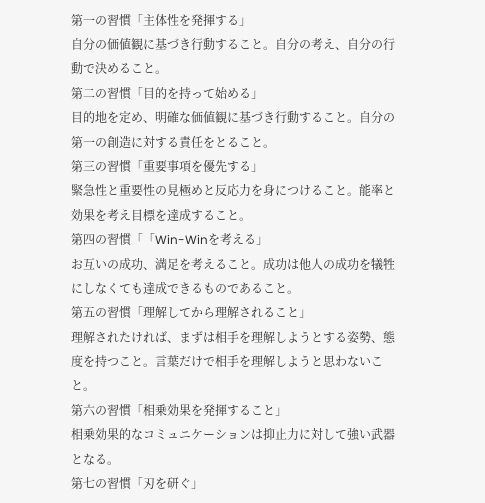第一の習慣「主体性を発揮する」
自分の価値観に基づき行動すること。自分の考え、自分の行動で決めること。
第二の習慣「目的を持って始める」
目的地を定め、明確な価値観に基づき行動すること。自分の第一の創造に対する責任をとること。
第三の習慣「重要事項を優先する」
緊急性と重要性の見極めと反応力を身につけること。能率と効果を考え目標を達成すること。
第四の習慣「「Win-Winを考える」
お互いの成功、満足を考えること。成功は他人の成功を犠牲にしなくても達成できるものであること。
第五の習慣「理解してから理解されること」
理解されたければ、まずは相手を理解しようとする姿勢、態度を持つこと。言葉だけで相手を理解しようと思わないこと。
第六の習慣「相乗効果を発揮すること」
相乗効果的なコミュニケーションは抑止力に対して強い武器となる。
第七の習慣「刃を研ぐ」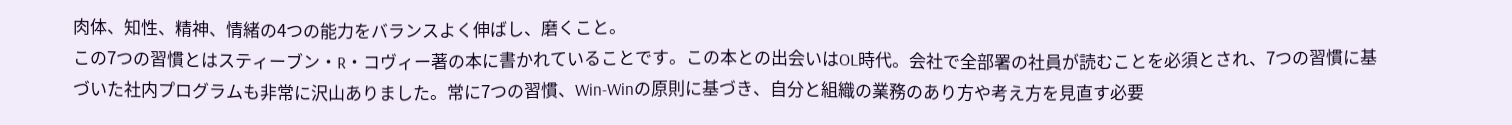肉体、知性、精神、情緒の4つの能力をバランスよく伸ばし、磨くこと。
この7つの習慣とはスティーブン・R・コヴィー著の本に書かれていることです。この本との出会いはOL時代。会社で全部署の社員が読むことを必須とされ、7つの習慣に基づいた社内プログラムも非常に沢山ありました。常に7つの習慣、Win-Winの原則に基づき、自分と組織の業務のあり方や考え方を見直す必要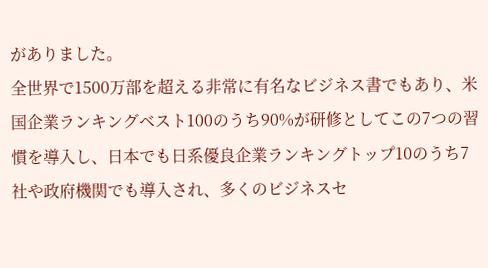がありました。
全世界で1500万部を超える非常に有名なビジネス書でもあり、米国企業ランキングベスト100のうち90%が研修としてこの7つの習慣を導入し、日本でも日系優良企業ランキングトップ10のうち7社や政府機関でも導入され、多くのビジネスセ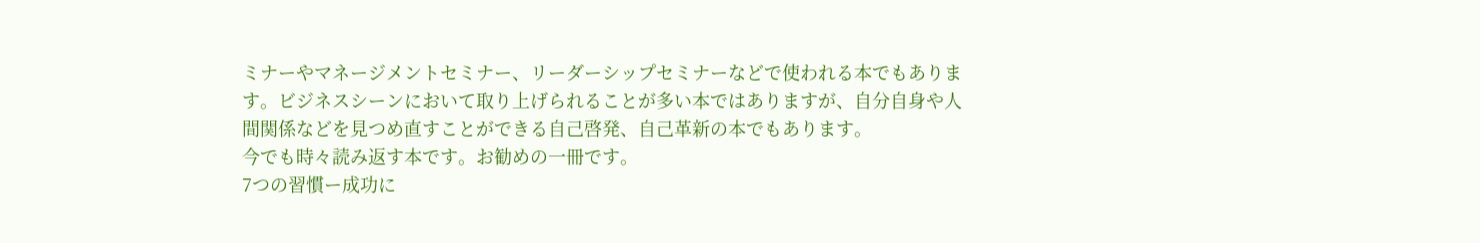ミナーやマネージメントセミナー、リーダーシップセミナーなどで使われる本でもあります。ビジネスシーンにおいて取り上げられることが多い本ではありますが、自分自身や人間関係などを見つめ直すことができる自己啓発、自己革新の本でもあります。
今でも時々読み返す本です。お勧めの一冊です。
7つの習慣ー成功に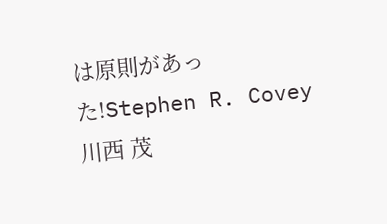は原則があった!Stephen R. Covey 川西 茂